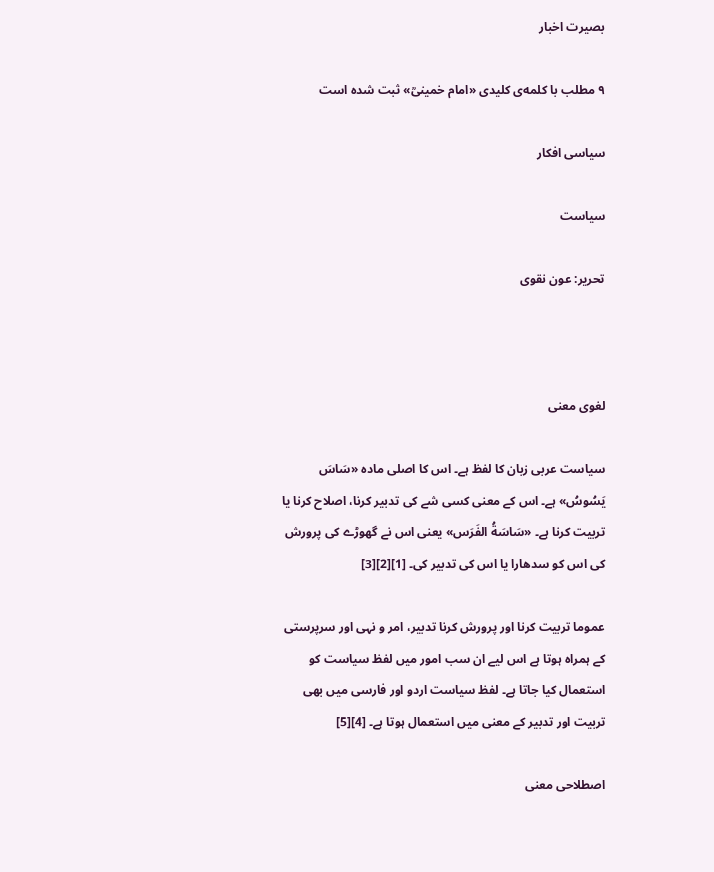بصیرت اخبار

۹ مطلب با کلمه‌ی کلیدی «امام خمینیؒ» ثبت شده است

سیاسی افکار

سیاست

تحریر: عون نقوی



لغوی معنی

سیاست عربی زبان کا لفظ ہے۔ اس کا اصلی مادہ «سَاسَ یَسُوسُ» ہے۔ اس کے معنی کسی شے کی تدبیر کرنا، اصلاح کرنا یا تربیت کرنا ہے۔ «سَاسَةُ الفَرَس» یعنی اس نے گھوڑے کی پرورش کی اس کو سدھارا یا اس کی تدبیر کی۔ [1][2][3]

عموما تربیت کرنا اور پرورش کرنا تدبیر، امر و نہی اور سرپرستی کے ہمراہ ہوتا ہے اس لیے ان سب امور میں لفظ سیاست کو استعمال کیا جاتا ہے۔ لفظ سیاست اردو اور فارسی میں بھی تربیت اور تدبیر کے معنی میں استعمال ہوتا ہے۔ [4][5]

اصطلاحی معنی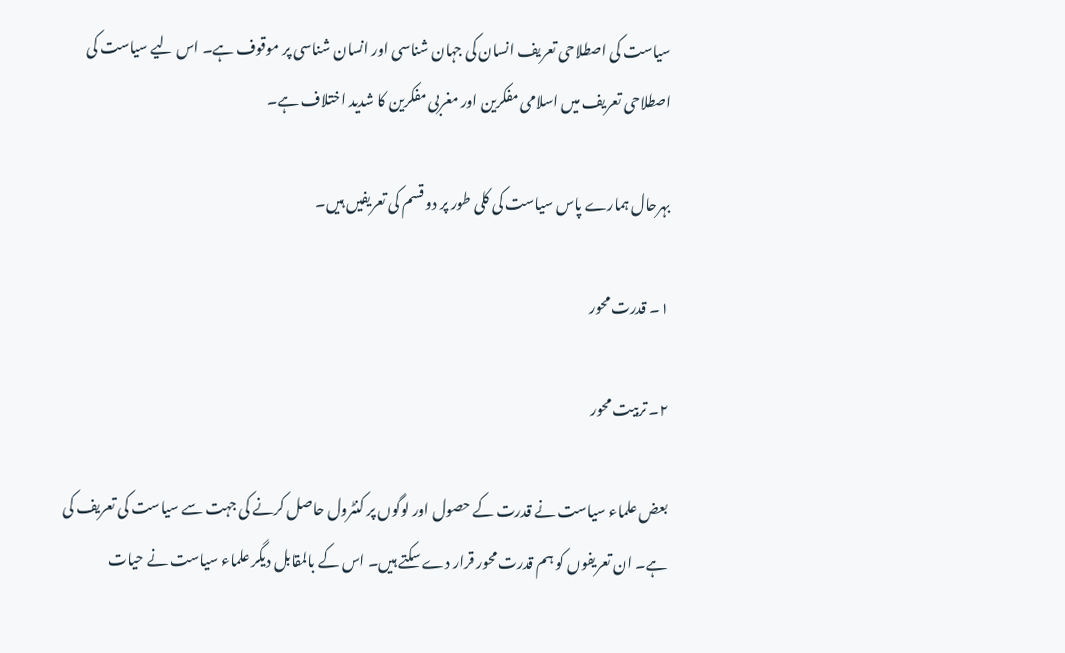سیاست کی اصطلاحی تعریف انسان کی جہان شناسی اور انسان شناسی پر موقوف ہے۔ اس لیے سیاست کی اصطلاحی تعریف میں اسلامی مفکرین اور مغربی مفکرین کا شدید اختلاف ہے۔

بہرحال ہمارے پاس سیاست کی کلی طور پر دو قسم کی تعریفیں ہیں۔

۱۔ قدرت محور

۲۔ تربیت محور

بعض علماء سیاست نے قدرت کے حصول اور لوگوں پر کنٹرول حاصل کرنے کی جہت سے سیاست کی تعریف کی ہے۔ ان تعریفوں کو ہم قدرت محور قرار دے سکتے ہیں۔ اس کے بالمقابل دیگر علماء سیاست نے حیات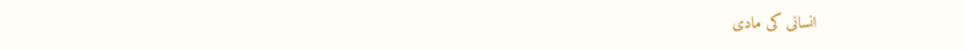انسانی کی مادی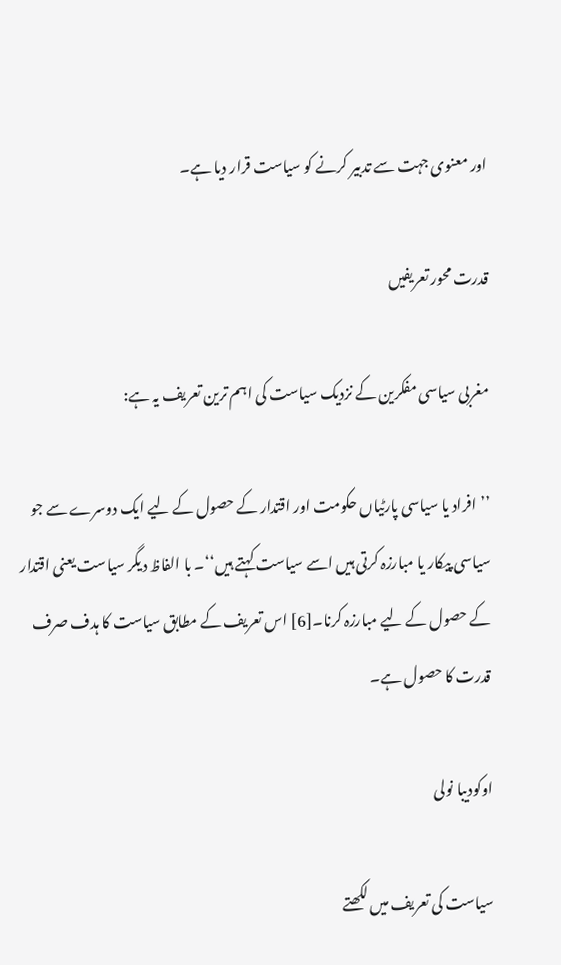اور معنوی جہت سے تدبیر کرنے کو سیاست قرار دیا ہے۔

قدرت محور تعریفیں

مغربی سیاسی مفکرین کے نزدیک سیاست کی اہم ترین تعریف یہ ہے:

’’افراد یا سیاسی پارٹیاں حکومت اور اقتدار کے حصول کے لیے ایک دوسرے سے جو سیاسی پیکار یا مبارزہ کرتی ہیں اسے سیاست کہتے ہیں‘‘۔ با الفاظ دیگر سیاست یعنی اقتدار کے حصول کے لیے مبارزہ کرنا۔[6] اس تعریف کے مطابق سیاست کا ہدف صرف قدرت کا حصول ہے۔

اوکودیبا نولی

سیاست کی تعریف میں لکھتے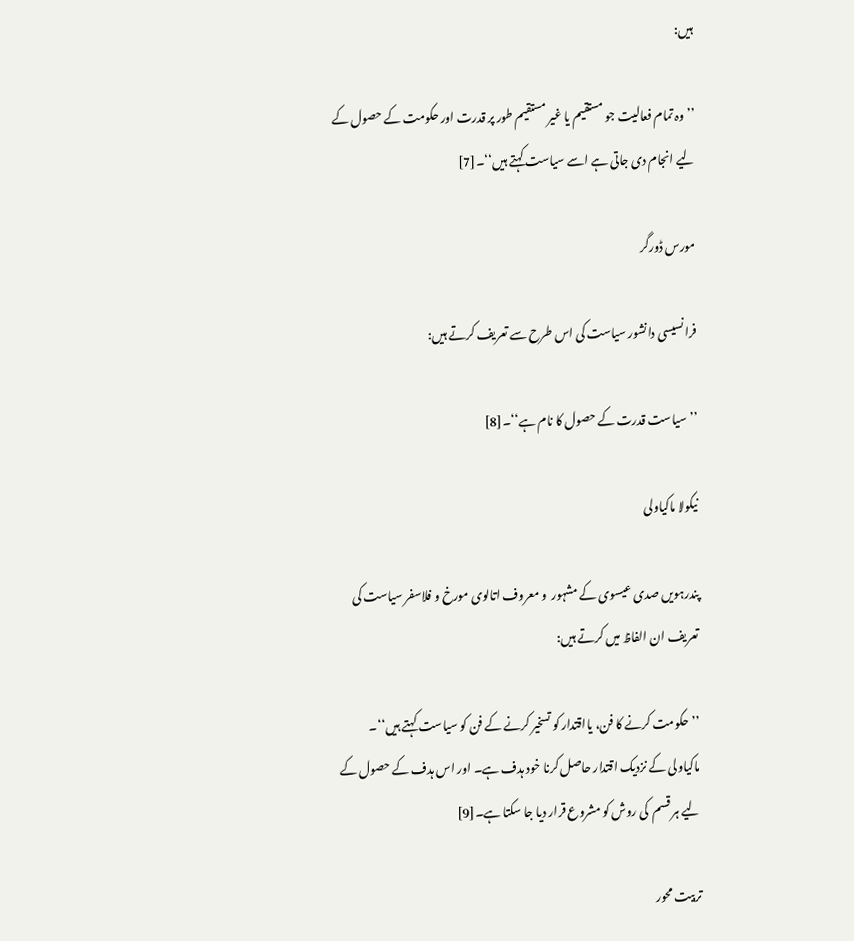ہیں:

’’وہ تمام فعالیت جو مستقیم یا غیر مستقیم طور پر قدرت اور حکومت کے حصول کے لیے انجام دی جاتی ہے اسے سیاست کہتے ہیں‘‘۔[7]

مورس ڈورگر

فرانسیسی دانشور سیاست کی اس طرح سے تعریف کرتے ہیں:

’’سیاست قدرت کے حصول کا نام ہے‘‘۔[8]

نیکولا ماکیاولی

پندرہویں صدی عیسوی کے مشہور  و معروف اتالوی مورخ و فلاسفر سیاست کی تعریف ان الفاظ میں کرتے ہیں:

’’حکومت کرنے کا فن، یااقتدار کو تسخیر کرنے کے فن کو سیاست کہتے ہیں‘‘۔ ماکیاولی کے نزدیک اقتدار حاصل کرنا خود ہدف ہے۔ اور اس ہدف کے حصول کے لیے ہر قسم  کی روش کو مشروع قرار دیا جا سکتا ہے۔[9]

تربیت محور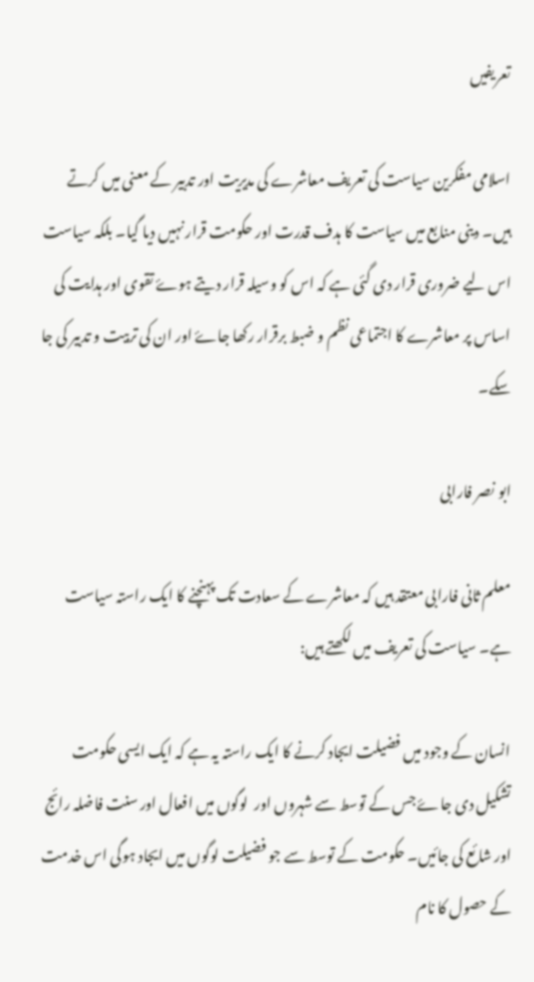تعریفیں

اسلامی مفکرین سیاست کی تعریف معاشرے کی مدیریت اور تدبیر کے معنی میں کرتے ہیں۔ دینی منابع میں سیاست کا ہدف قدرت اور حکومت قرار نہیں دیا گیا۔ بلکہ سیاست  اس لیے ضروری قرار دی گئی ہے کہ اس کو وسیلہ قرار دیتے ہوۓ تقوی اور ہدایت کی اساس پر معاشرے کا اجتماعی نظم و ضبط برقرار رکھا جاۓ اور ان کی تربیت و تدبیر کی جا سکے۔

ابو نصر فارابی

معلم ثانی فارابی معتقد ہیں کہ معاشرے کے سعادت تک پہنچنے کا ایک راستہ سیاست ہے۔ سیاست کی تعریف میں لکھتے ہیں:

انسان کے وجود میں فضیلت ایجاد کرنے کا ایک راستہ یہ ہے کہ ایک ایسی حکومت تشکیل دی جاۓ جس کے توسط سے شہروں اور  لوگوں میں افعال اور سنت فاضلہ رائج اور شائع کی جائیں۔ حکومت کے توسط سے جو فضیلت لوگوں میں ایجاد ہوگی اس خدمت کے حصول کا نام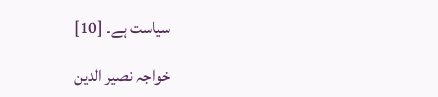سیاست ہے۔ [10]

خواجہ نصیر الدین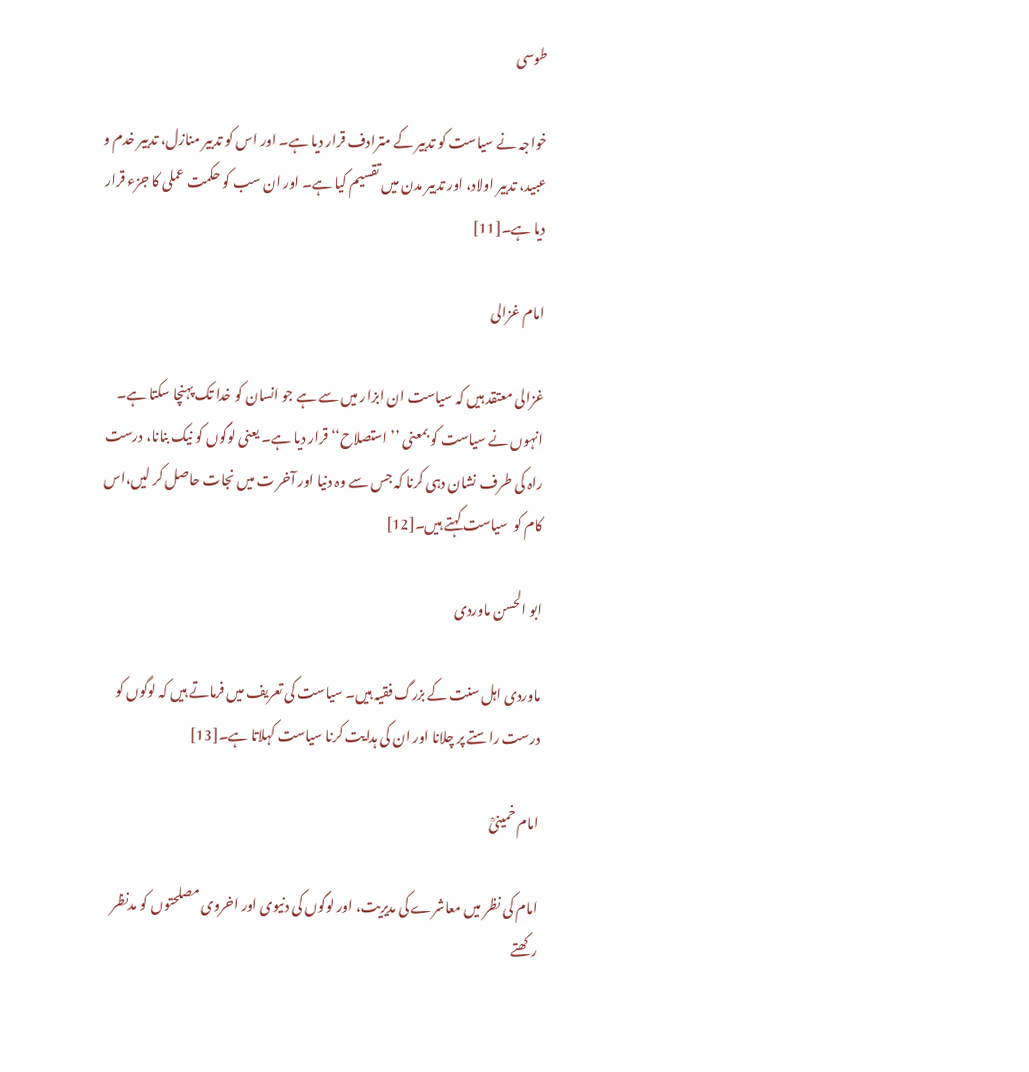طوسی

خواجہ نے سیاست کو تدبیر کے مترادف قرار دیا ہے۔ اور اس کو تدبیر منازل، تدبیر خدم و عبید، تدبیر اولاد، اور تدبیر مدن میں تقسیم کیا ہے۔ اور ان سب کو حکمت عملی کا جزء قرار دیا ہے۔[11]

امام غزالی

غزالی معتقد ہیں کہ سیاست ان ابزار میں سے ہے جو انسان کو خدا تک پہنچا سکتا ہے۔ انہوں نے سیاست کو بمعنی ’’استصلاح‘‘ قرار دیا ہے۔ یعنی لوگوں کو نیک بنانا، درست راہ کی طرف نشان دہی کرنا کہ جس سے وہ دنیا اور آخر ت میں نجات حاصل کر لیں،اس کام کو  سیاست کہتے ہیں۔[12]

ابو الحسن ماوردی

ماوردی اہل سنت کے بزرگ فقیہ ہیں۔ سیاست کی تعریف میں فرماتے ہیں کہ لوگوں کو درست راستے پر چلانا اور ان کی ہدایت کرنا سیاست کہلاتا ہے۔[13]

امام خمینیؒ

امام کی نظر میں معاشرے کی مدیریت، اور لوگوں کی دنیوی اور اخروی مصلحتوں کو مدنظر رکھتے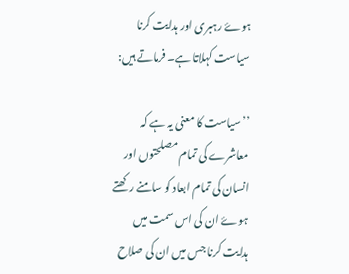ہوۓ رہبری اور ہدایت کرنا سیاست کہلاتا ہے۔ فرماتے ہیں:

’’سیاست کا معنی یہ ہے کہ معاشرے کی تمام مصلحتوں اور انسان کی تمام ابعاد کو سامنے رکھتے ہوۓ ان کی اس سمت میں ہدایت کرنا جس میں ان کی صلاح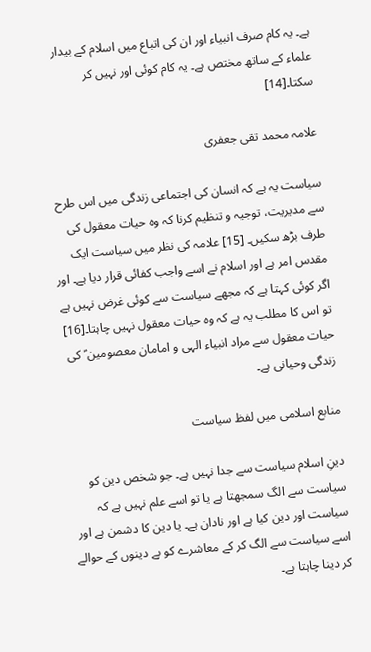ہے۔ یہ کام صرف انبیاء اور ان کی اتباع میں اسلام کے بیدار علماء کے ساتھ مختص ہے۔ یہ کام کوئی اور نہیں کر سکتا۔[14]

علامہ محمد تقی جعفری

سیاست یہ ہے کہ انسان کی اجتماعی زندگی میں اس طرح سے مدیریت، توجیہ و تنظیم کرنا کہ وہ حیات معقول کی طرف بڑھ سکیں۔ [15] علامہ کی نظر میں سیاست ایک مقدس امر ہے اور اسلام نے اسے واجب کفائی قرار دیا ہے۔ اور اگر کوئی کہتا ہے کہ مجھے سیاست سے کوئی غرض نہیں ہے تو اس کا مطلب یہ ہے کہ وہ حیات معقول نہیں چاہتا۔[16] حیات معقول سے مراد انبیاء الہی و امامان معصومین ؑ کی زندگی وحیانی ہے۔

منابع اسلامی میں لفظ سیاست

دینِ اسلام سیاست سے جدا نہیں ہے۔ جو شخص دین کو سیاست سے الگ سمجھتا ہے یا تو اسے علم نہیں ہے کہ سیاست اور دین کیا ہے اور نادان ہے۔ یا دین کا دشمن ہے اور اسے سیاست سے الگ کر کے معاشرے کو بے دینوں کے حوالے کر دینا چاہتا ہے۔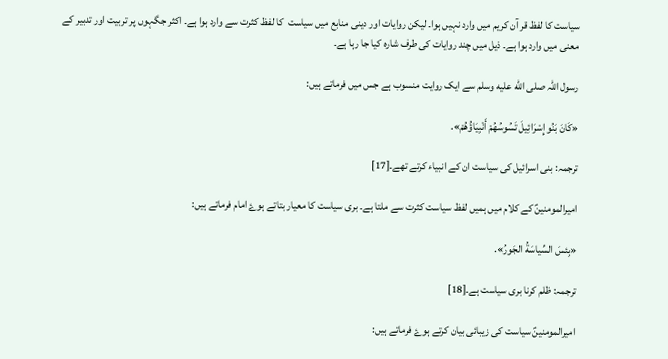سیاست کا لفظ قر آن کریم میں وارد نہیں ہوا۔ لیکن روایات اور دینی منابع میں سیاست  کا لفظ کثرت سے وارد ہوا ہے۔ اکثر جگہوں پر تربیت اور تدبیر کے معنی میں وارد ہوا ہے۔ ذیل میں چند روایات کی طرف شارہ کیا جا رہا ہے۔

رسول اللہ صلى الله عليه وسلم سے ایک روایت منسوب ہے جس میں فرماتے ہیں:

«کَانَ بَنُو إِسْرَائِیلَ تَسُوسُهُمْ أَنْبِیَاؤُهُمْ».

ترجمہ: بنی اسرائیل کی سیاست ان کے انبیاء کرتے تھے۔[17]

امیرالمومنینؑ کے کلام میں ہمیں لفظ سیاست کثرت سے ملتا ہے۔ بری سیاست کا معیار بتاتے ہوۓ امام فرماتے ہیں:

«بِئسَ السِّیاسَةُ الجَورُ».

ترجمہ: ظلم کرنا بری سیاست ہے۔[18]

امیرالمومنینؑ سیاست کی زیبائی بیان کرتے ہوۓ فرماتے ہیں: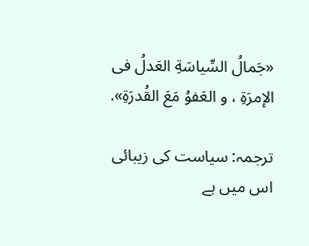«جَمالُ السِّیاسَةِ العَدلُ فی الإمرَةِ ، و العَفوُ مَعَ القُدرَةِ».

ترجمہ: سیاست کی زیبائی اس میں ہے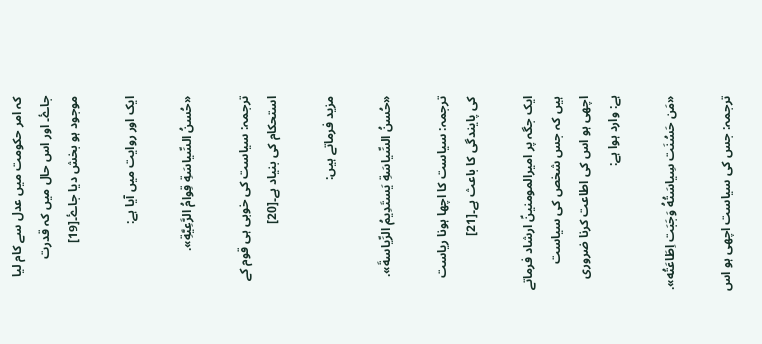کہ امر حکومت میں عدل سے کام لیا جاۓ۔ اور اس حال میں کہ قدرت موجود ہو بخش دیا جاۓ۔[19]

ایک اور روایت میں آیا ہے:

«حُسنُ السِّیاسَةِ قِوامُ الرَّعِیَّةِ».

ترجمہ: سیاست کی خوبی ہی قوم کے استحکام کی بنیاد ہے۔[20]

مزید فرماتے ہیں:

«حُسنُ السِّیاسَةِ یَستَدِیمُ الرِّیاسةَ».

ترجمہ: سیاست کا اچھا ہونا ریاست کی پایندگی کا باعث ہے۔[21]

ایک جگہ پر امیرالمومنینؑ ارشاد فرماتے ہیں کہ جس شخص کی سیاست اچھی ہو اس کی اطاعت کرنا ضروری ہے: وارد ہوا ہے:

«مَن حَسُنَت سِیاسَتُهُ وَجَبَت اِطَاعَتُه».

ترجمہ: جس کی سیاست اچھی ہو اس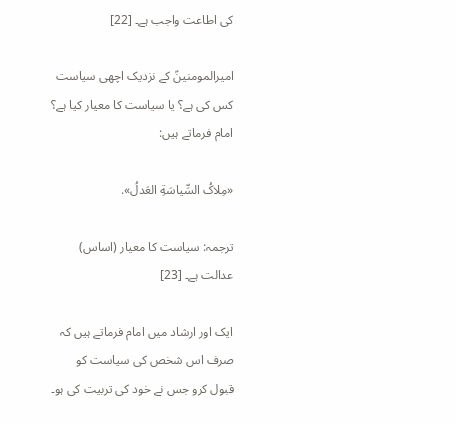کی اطاعت واجب ہے۔ [22]

امیرالمومنینؑ کے نزدیک اچھی سیاست کس کی ہے؟ یا سیاست کا معیار کیا ہے؟ امام فرماتے ہیں:

«مِلاکُ السِّیاسَةِ العَدلُ».

ترجمہ: سیاست کا معیار (اساس) عدالت ہے۔ [23]

ایک اور ارشاد میں امام فرماتے ہیں کہ صرف اس شخص کی سیاست کو قبول کرو جس نے خود کی تربیت کی ہو۔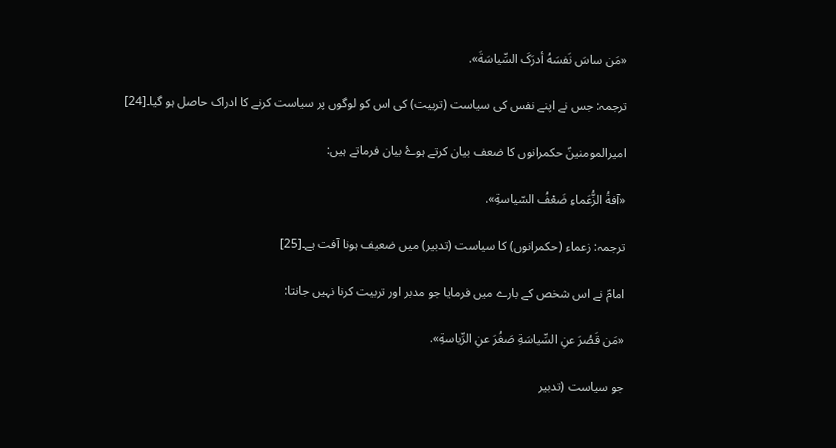«مَن ساسَ نَفسَهُ أدرَکَ السِّیاسَةَ».

ترجمہ: جس نے اپنے نفس کی سیاست (تربیت) کی اس کو لوگوں پر سیاست کرنے کا ادراک حاصل ہو گیا۔[24]

امیرالمومنینؑ حکمرانوں کا ضعف بیان کرتے ہوۓ بیان فرماتے ہیں:

«آفةُ الزُّعَماءِ ضَعْفُ السّیاسةِ».

ترجمہ: زعماء (حکمرانوں) کا سیاست (تدبیر) میں ضعیف ہونا آفت ہے۔[25]

امامؑ نے اس شخص کے بارے میں فرمایا جو مدبر اور تربیت کرنا نہیں جانتا:

«مَن قَصُرَ عنِ السِّیاسَةِ صَغُرَ عنِ الرِّیاسةِ».

جو سیاست (تدبیر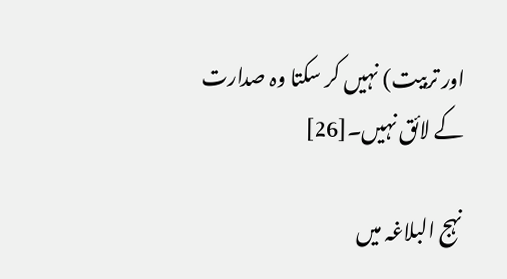اور تربیت) نہیں کر سکتا وہ صدارت کے لائق نہیں۔[26]

نہج البلاغہ میں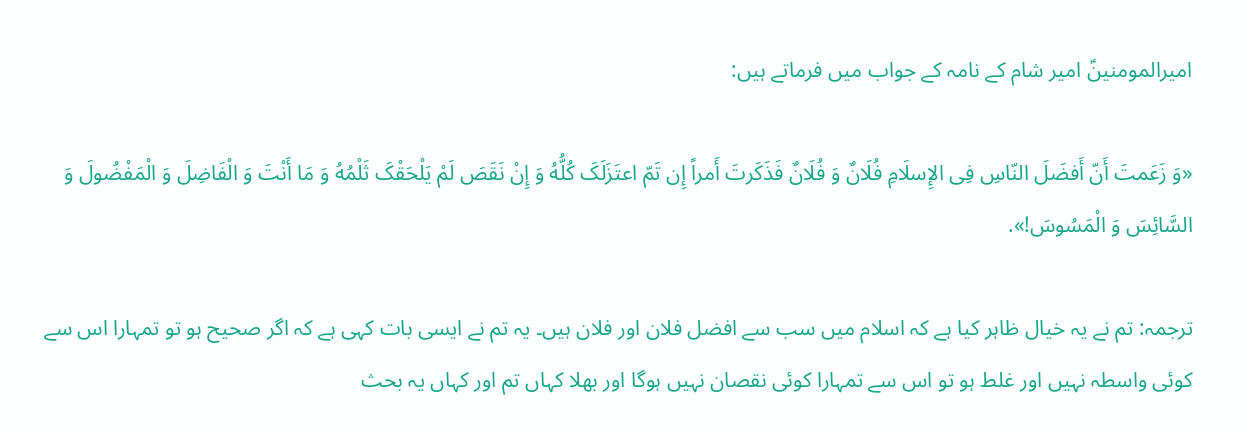امیرالمومنینؑ امیر شام کے نامہ کے جواب میں فرماتے ہیں:

«وَ زَعَمتَ أَنّ أَفضَلَ النّاسِ فِی الإِسلَامِ فُلَانٌ وَ فُلَانٌ فَذَکَرتَ أَمراً إِن تَمّ اعتَزَلَکَ کُلُّهُ وَ إِنْ نَقَصَ لَمْ یَلْحَقْکَ ثَلْمُهُ وَ مَا أَنْتَ وَ الْفَاضِلَ وَ الْمَفْضُولَ وَ السَّائِسَ وَ الْمَسُوسَ!».

ترجمہ: تم نے یہ خیال ظاہر کیا ہے کہ اسلام میں سب سے افضل فلان اور فلان ہیں۔ یہ تم نے ایسی بات کہی ہے کہ اگر صحیح ہو تو تمہارا اس سے کوئی واسطہ نہیں اور غلط ہو تو اس سے تمہارا کوئی نقصان نہیں ہوگا اور بھلا کہاں تم اور کہاں یہ بحث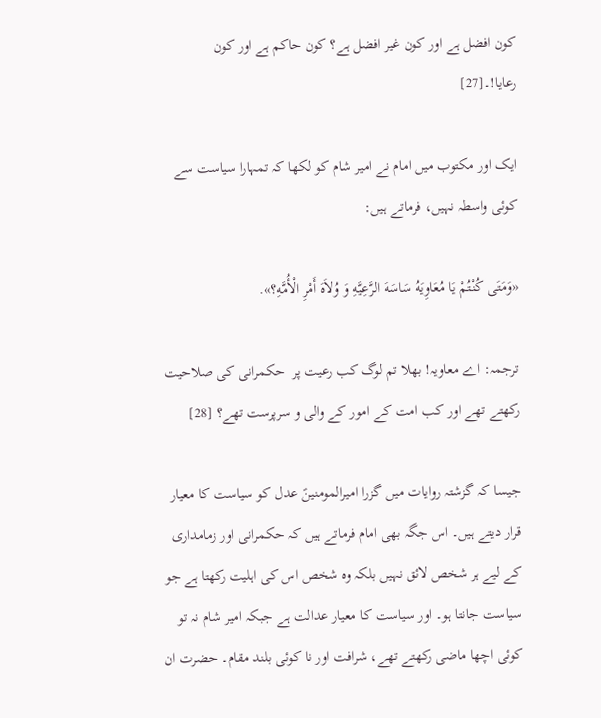کون افضل ہے اور کون غیر افضل ہے؟ کون حاکم ہے اور کون رعایا!۔[27]

ایک اور مکتوب میں امام نے امیر شام کو لکھا کہ تمہارا سیاست سے کوئی واسطہ نہیں، فرماتے ہیں:

«وَمَتَی کُنْتُمْ یَا مُعَاوِیَهُ سَاسَهَ الرَّعِیَّهِ وَ وُلاَهَ أَمْرِ الْأُمَّهِ؟».

ترجمہ: اے معاویہ! بھلا تم لوگ کب رعیت پر  حکمرانی کی صلاحیت رکھتے تھے اور کب امت کے امور کے والی و سرپرست تھے؟ [28]

جیسا کہ گزشتہ روایات میں گزرا امیرالمومنینؑ عدل کو سیاست کا معیار قرار دیتے ہیں۔ اس جگہ بھی امام فرماتے ہیں کہ حکمرانی اور زمامداری کے لیے ہر شخص لائق نہیں بلکہ وہ شخص اس کی اہلیت رکھتا ہے جو سیاست جانتا ہو۔ اور سیاست کا معیار عدالت ہے جبکہ امیر شام نہ تو کوئی اچھا ماضی رکھتے تھے، شرافت اور نا کوئی بلند مقام۔ حضرت ان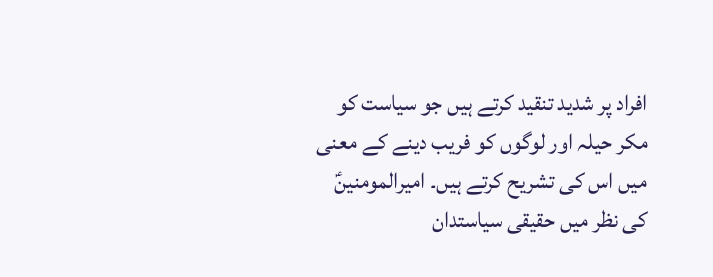افراد پر شدید تنقید کرتے ہیں جو سیاست کو مکر حیلہ اور لوگوں کو فریب دینے کے معنی میں اس کی تشریح کرتے ہیں۔ امیرالمومنینؑ کی نظر میں حقیقی سیاستدان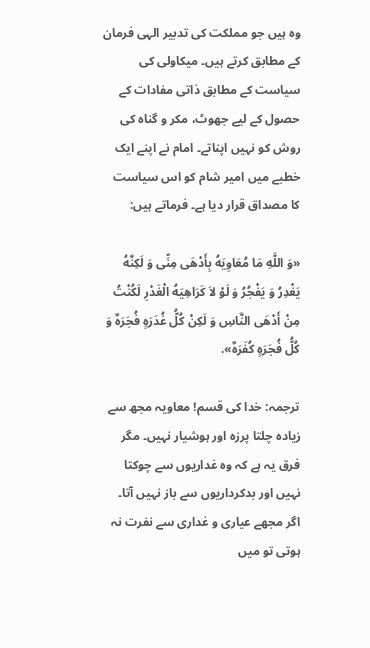وہ ہیں جو مملکت کی تدبیر الہی فرمان کے مطابق کرتے ہیں۔ میکاولی کی سیاست کے مطابق ذاتی مفادات کے حصول کے لیے جھوٹ، مکر و گناہ کی روش کو نہیں اپناتے۔ امام نے اپنے ایک خطبے میں امیر شام کو اس سیاست کا مصداق قرار دیا ہے۔ فرماتے ہیں:

«وَ اللَّهِ مَا مُعَاوِیَهُ بِأَدْهَی مِنِّی وَ لَکِنَّهُ یَغْدِرُ وَ یَفْجُرُ وَ لَوْ لاَ کَرَاهِیَهُ الْغَدْرِ لَکُنْتُ مِنْ أَدْهَی النَّاسِ وَ لَکِنْ کُلُّ غُدَرَهٍ فُجَرَهٌ وَ کُلُّ فُجَرَهٍ کُفَرَهٌ».

ترجمہ: خدا کی قسم! معاویہ مجھ سے زیادہ چلتا پرزہ اور ہوشیار نہیں۔ مگر فرق یہ ہے کہ وہ غداریوں سے چوکتا نہیں اور بدکرداریوں سے باز نہیں آتا۔ اگر مجھے عیاری و غداری سے نفرت نہ ہوتی تو میں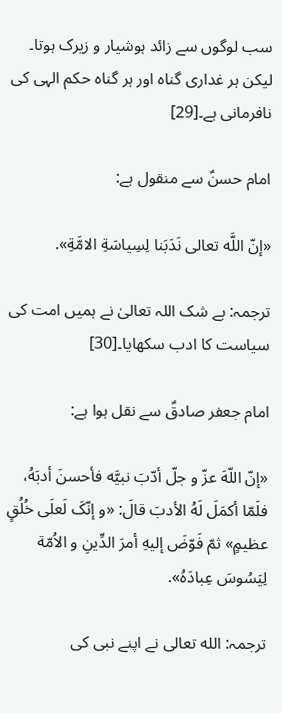سب لوگوں سے زائد ہوشیار و زیرک ہوتا۔ لیکن ہر غداری گناہ اور ہر گناہ حکم الہی کی نافرمانی ہے۔[29]

امام حسنؑ سے منقول ہے:

«إنّ اللَّه تعالى نَدَبَنا لِسِیاسَةِ الامَّةِ».

ترجمہ: بے شک اللہ تعالیٰ نے ہمیں امت کی سیاست کا ادب سکھایا۔[30]

امام جعفر صادقؑ سے نقل ہوا ہے:

«إنّ اللّهَ عزّ و جلّ أدّبَ نبیَّه فأحسنَ أدبَهُ، فلَمّا أکمَلَ لَهُ الأدبَ قالَ: «و إنّکَ لَعلَى خُلُقٍ عظیمٍ» ثمّ فَوّضَ إلیهِ أمرَ الدِّینِ و الاُمّة لِیَسُوسَ عِبادَهُ».

ترجمہ: الله تعالی نے اپنے نبی کی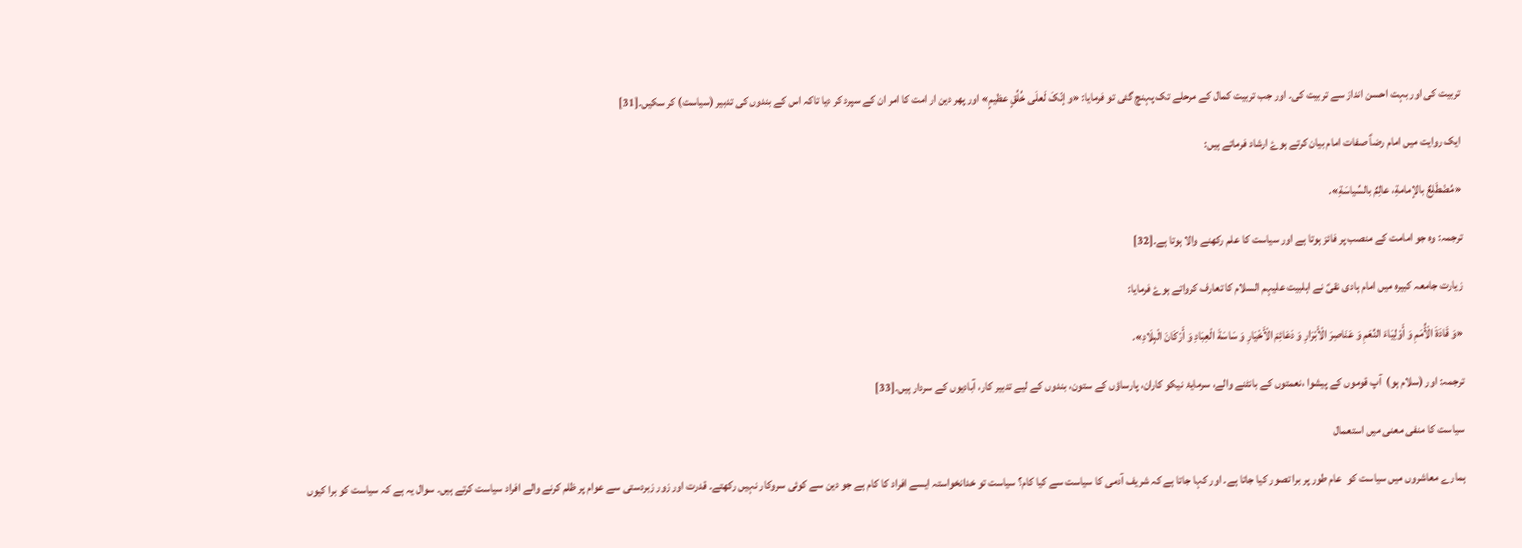تربیت کی اور بہت احسن انداز سے تربیت کی۔ اور جب تربیت کمال کے مرحلے تک پہنچ گئی تو فرمایا: «و إنّکَ لَعلَى خُلُقٍ عظیمٍ» اور پھر دین ار امت کا امر ان کے سپرد کر دیا تاکہ اس کے بندوں کی تدبیر (سیاست) کر سکیں۔[31]

ایک روایت میں امام رضاؑ صفات امام بیان کرتے ہوۓ ارشاد فرماتے ہیں:

«مُضْطَلِعٌ بالإمامةِ، عالِمٌ بالسِّیاسَةِ».

ترجمہ: وہ جو امامت کے منصب پر فائز ہوتا ہے اور سیاست کا علم رکھنے والا ہوتا ہے۔[32]

زیارت جامعہ کبیرہ میں امام ہادی نقیؑ نے اہلبیت علیہم السلام کا تعارف کرواتے ہوۓ فرمایا:

«وَ قَادَةَ الْأُمَمِ وَ أَوْلِیَاءَ النِّعَمِ وَ عَنَاصِرَ الْأَبْرَارِ وَ دَعَائِمَ الْأَخْیَارِ وَ سَاسَةَ الْعِبَادِ وَ أَرْکَانَ الْبِلَادِ».

ترجمہ: اور (سلام ہو)  آپ قوموں کے پیشوا ،نعمتوں کے بانٹنے والے، سرمایۂ نیکو کاران، پارساؤں کے ستون، بندوں کے لیے تدبیر کار، آبادیوں کے سردار ہیں۔[33]

سیاست کا منفی معنی میں استعمال

ہمارے معاشروں میں سیاست کو  عام طور پر برا تصور کیا جاتا ہے۔ اور کہا جاتا ہے کہ شریف آدمی کا سیاست سے کیا کام؟ سیاست تو خدانخواستہ ایسے افراد کا کام ہے جو دین سے کوئی سروکار نہیں رکھتے۔ قدرت اور زور زبردستی سے عوام پر ظلم کرنے والے افراد سیاست کرتے ہیں۔ سوال یہ ہے کہ سیاست کو برا کیوں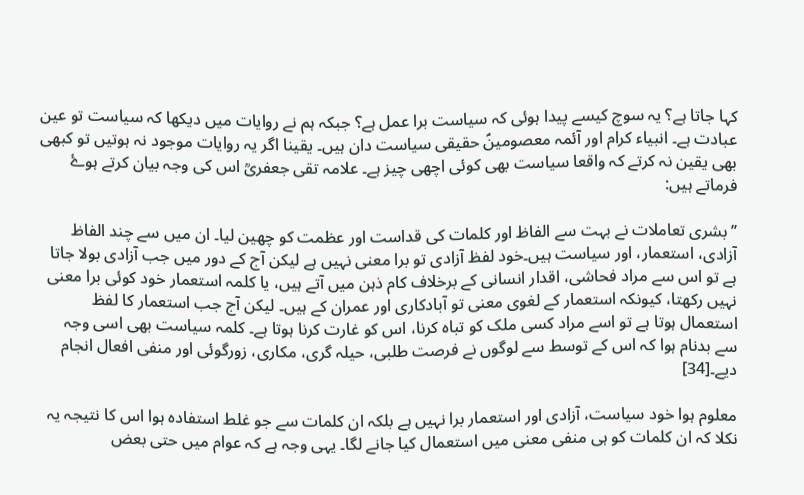کہا جاتا ہے؟ یہ سوچ کیسے پیدا ہوئی کہ سیاست برا عمل ہے؟ جبکہ ہم نے روایات میں دیکھا کہ سیاست تو عین عبادت ہے۔ انبیاء کرام اور آئمہ معصومینؑ حقیقی سیاست دان ہیں۔ یقینا اگر یہ روایات موجود نہ ہوتیں تو کبھی بھی یقین نہ کرتے کہ واقعا سیاست بھی کوئی اچھی چیز ہے۔ علامہ تقی جعفریؒ اس کی وجہ بیان کرتے ہوۓ فرماتے ہیں:

’’بشری تعاملات نے بہت سے الفاظ اور کلمات کی قداست اور عظمت کو چھین لیا۔ ان میں سے چند الفاظ آزادی، استعمار، اور سیاست ہیں۔خود لفظ آزادی تو برا معنی نہیں ہے لیکن آج کے دور میں جب آزادی بولا جاتا ہے تو اس سے مراد فحاشی، اقدار انسانی کے برخلاف کام ذہن میں آتے ہیں، یا کلمہ استعمار خود کوئی برا معنی نہیں رکھتا، کیونکہ استعمار کے لغوی معنی تو آبادکاری اور عمران کے ہیں۔ لیکن آج جب استعمار کا لفظ استعمال ہوتا ہے تو اسے مراد کسی ملک کو تباہ کرنا، اس کو غارت کرنا ہوتا ہے۔ کلمہ سیاست بھی اسی وجہ سے بدنام ہوا کہ اس کے توسط سے لوگوں نے فرصت طلبی، حیلہ گری، مکاری، زورگوئی اور منفی افعال انجام دیے۔[34]

معلوم ہوا خود سیاست، آزادی اور استعمار برا نہیں ہے بلکہ ان کلمات سے جو غلط استفادہ ہوا اس کا نتیجہ یہ نکلا کہ ان کلمات کو ہی منفی معنی میں استعمال کیا جانے لگا۔ یہی وجہ ہے کہ عوام میں حتی بعض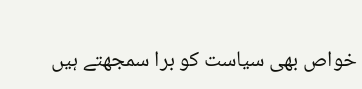خواص بھی سیاست کو برا سمجھتے ہیں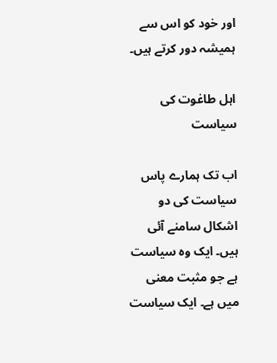اور خود کو اس سے ہمیشہ دور کرتے ہیں۔

اہل طاغوت کی سیاست

اب تک ہمارے پاس سیاست کی دو اشکال سامنے آئی ہیں۔ ایک وہ سیاست ہے جو مثبت معنی میں ہے۔ ایک سیاست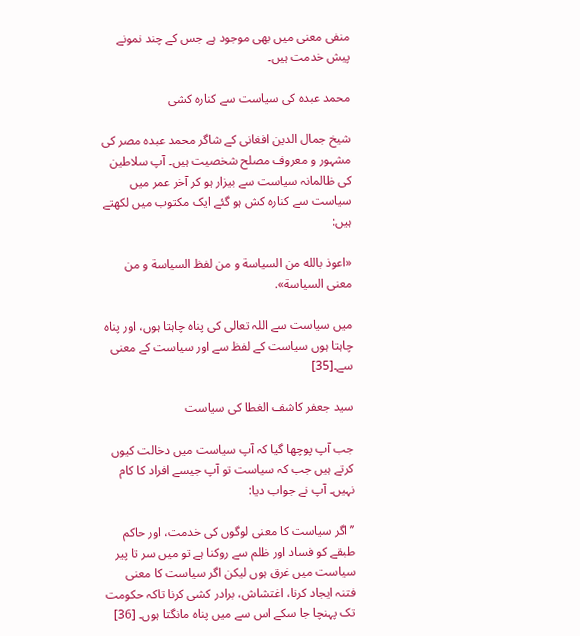منفی معنی میں بھی موجود ہے جس کے چند نمونے پیش خدمت ہیں۔

محمد عبدہ کی سیاست سے کنارہ کشی

شیخ جمال الدین افغانی کے شاگر محمد عبدہ مصر کی مشہور و معروف مصلح شخصیت ہیں۔ آپ سلاطین کی ظالمانہ سیاست سے بیزار ہو کر آخر عمر میں سیاست سے کنارہ کش ہو گئے ایک مکتوب میں لکھتے ہیں:

«اعوذ بالله من السیاسة و من لفظ السیاسة و من معنی السیاسة».

میں سیاست سے اللہ تعالی کی پناہ چاہتا ہوں، اور پناہ چاہتا ہوں سیاست کے لفظ سے اور سیاست کے معنی سے۔[35]

سید جعفر کاشف الغطا کی سیاست

جب آپ پوچھا گیا کہ آپ سیاست میں دخالت کیوں کرتے ہیں جب کہ سیاست تو آپ جیسے افراد کا کام نہیں۔ آپ نے جواب دیا:

’’اگر سیاست کا معنی لوگوں کی خدمت، اور حاکم طبقے کو فساد اور ظلم سے روکنا ہے تو میں سر تا پیر سیاست میں غرق ہوں لیکن اگر سیاست کا معنی فتنہ ایجاد کرنا، اغتشاش، برادر کشی کرنا تاکہ حکومت تک پہنچا جا سکے اس سے میں پناہ مانگتا ہوں۔ [36]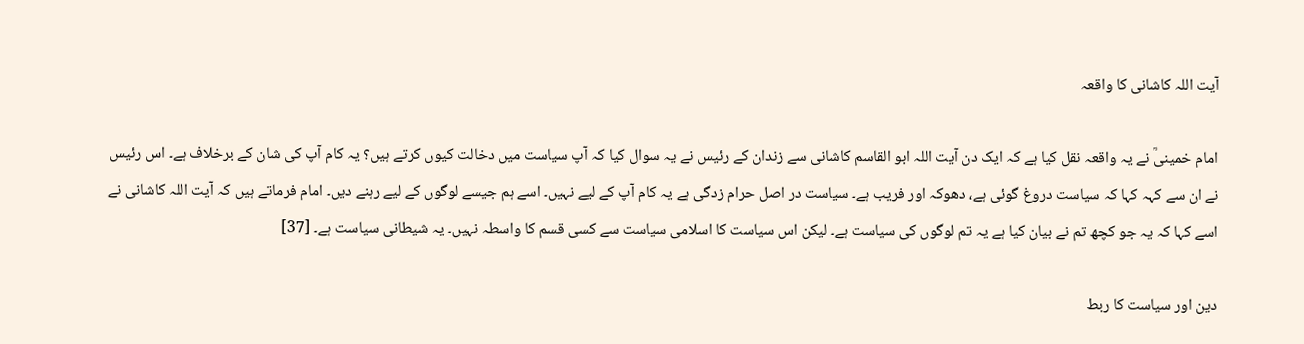آیت اللہ کاشانی کا واقعہ

امام خمینیؒ نے یہ واقعہ نقل کیا ہے کہ ایک دن آیت اللہ ابو القاسم کاشانی سے زندان کے رئیس نے یہ سوال کیا کہ آپ سیاست میں دخالت کیوں کرتے ہیں؟ یہ کام آپ کی شان کے برخلاف ہے۔ اس رئیس نے ان سے کہہ کہا کہ سیاست دروغ گوئی ہے، دھوکہ اور فریب ہے۔ سیاست در اصل حرام زدگی ہے یہ کام آپ کے لیے نہیں۔ اسے ہم جیسے لوگوں کے لیے رہنے دیں۔ امام فرماتے ہیں کہ آیت اللہ کاشانی نے اسے کہا کہ یہ جو کچھ تم نے بیان کیا ہے یہ تم لوگوں کی سیاست ہے۔ لیکن اس سیاست کا اسلامی سیاست سے کسی قسم کا واسطہ نہیں۔ یہ شیطانی سیاست ہے۔ [37]

دین اور سیاست کا ربط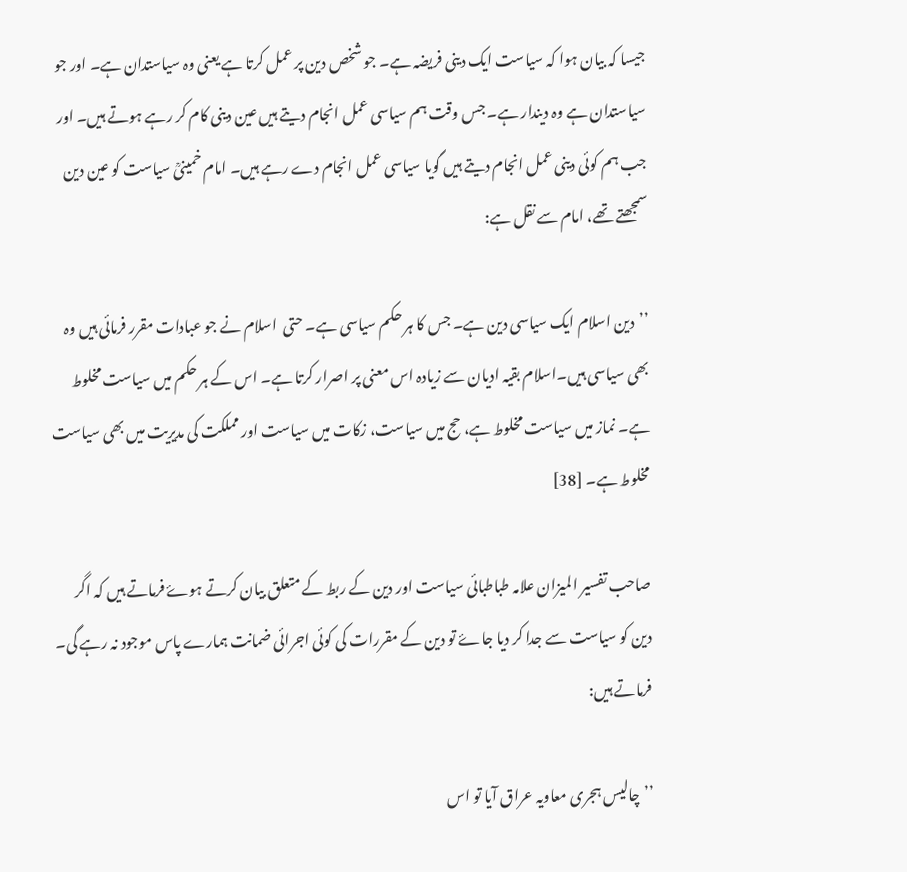جیسا کہ بیان ہوا کہ سیاست ایک دینی فریضہ ہے۔ جو شخص دین پر عمل کرتا ہے یعنی وہ سیاستدان ہے۔ اور جو سیاستدان ہے وہ دیندار ہے۔ جس وقت ہم سیاسی عمل انجام دیتے ہیں عین دینی کام کر رہے ہوتے ہیں۔ اور جب ہم کوئی دینی عمل انجام دیتے ہیں گویا سیاسی عمل انجام دے رہے ہیں۔ امام خمینیؒ سیاست کو عین دین سمجھتے تھے، امام سے نقل ہے:

’’دین اسلام ایک سیاسی دین ہے۔ جس کا ہر حکم سیاسی ہے۔ حتی  اسلام نے جو عبادات مقرر فرمائی ہیں وہ بھی سیاسی ہیں۔اسلام بقیہ ادیان سے زیادہ اس معنی پر اصرار کرتا ہے۔ اس کے ہر حکم میں سیاست مخلوط ہے۔ نماز میں سیاست مخلوط ہے، حج میں سیاست، زکات میں سیاست اور مملکت کی مدیریت میں بھی سیاست مخلوط ہے۔ [38]

صاحب تفسیر المیزان علامہ طباطبائی سیاست اور دین کے ربط کے متعلق بیان کرتے ہوۓ فرماتے ہیں کہ اگر دین کو سیاست سے جدا کر دیا جاۓ تو دین کے مقررات کی کوئی اجرائی ضمانت ہمارے پاس موجود نہ رہے گی۔ فرماتے ہیں:

’’چالیس ہجری معاویہ عراق آیا تو اس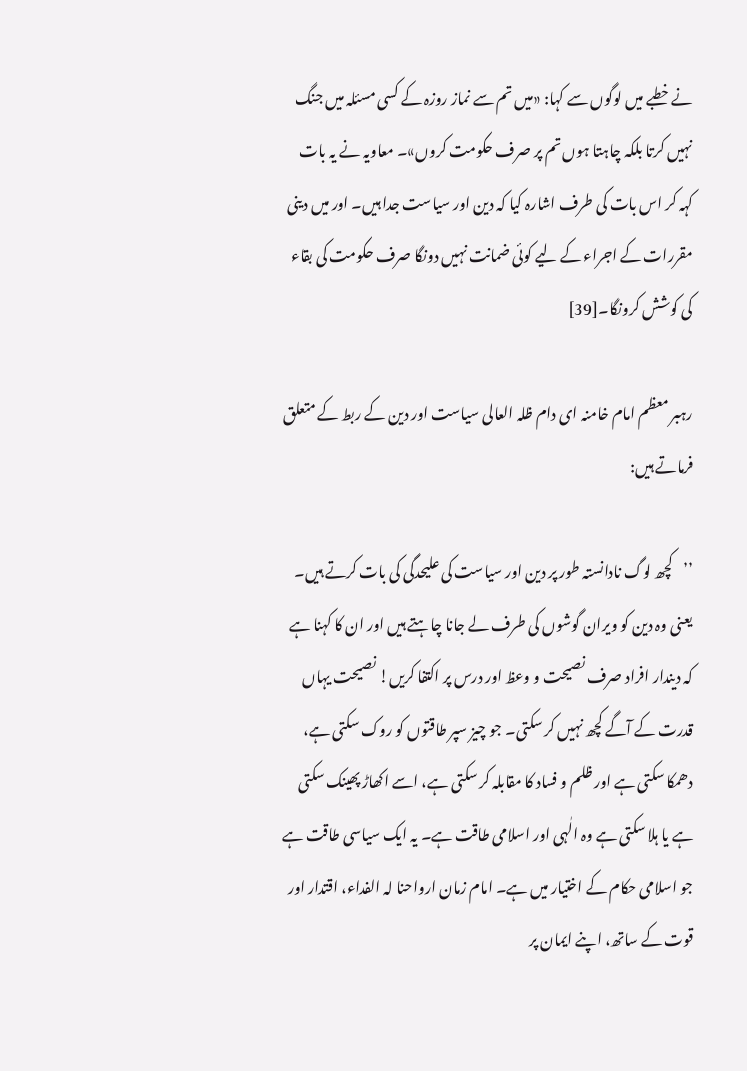نے خطبے میں لوگوں سے کہا: «میں تم سے نماز روزہ کے کسی مسئلہ میں جنگ نہیں کرتا بلکہ چاہتا ہوں تم پر صرف حکومت کروں»۔ معاویہ نے یہ بات کہہ کر اس بات کی طرف اشارہ کیا کہ دین اور سیاست جدا ہیں۔ اور میں دینی مقررات کے اجراء کے لیے کوئی ضمانت نہیں دونگا صرف حکومت کی بقاء کی کوشش کرونگا۔[39]

رہبر معظم امام خامنہ ای دام ظلہ العالی سیاست اور دین کے ربط کے متعلق فرماتے ہیں:

’’کچھ لوگ نادانستہ طور پر دین اور سیاست کی علیحدگی کی بات کرتے ہیں۔ یعنی وہ دین کو ویران گوشوں کی طرف لے جانا چاہتے ہیں اور ان کا کہنا ہے کہ دیندار افراد صرف نصیحت و وعظ اور درس پر اکتفا کریں! نصیحت یہاں قدرت کے آگے کچھ نہیں کر سکتی۔ جو چیز سپر طاقتوں کو روک سکتی ہے، دھمکا سکتی ہے اور ظلم و فساد کا مقابلہ کر سکتی ہے، اسے اکھاڑ پھینک سکتی ہے یا ہلا سکتی ہے وہ الٰہی اور اسلامی طاقت ہے۔ یہ ایک سیاسی طاقت ہے جو اسلامی حکام کے اختیار میں ہے۔ امام زمان ارواحنا لہ الفداء، اقتدار اور قوت کے ساتھ، اپنے ایمان پر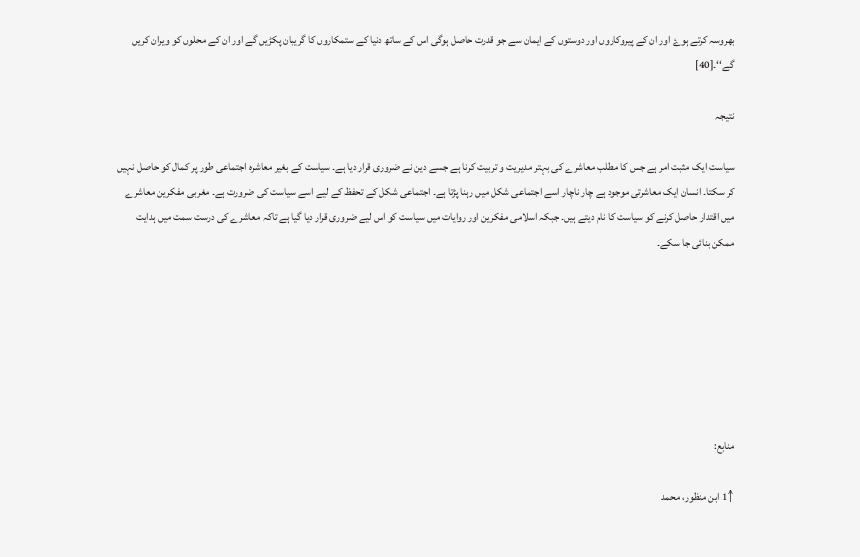بھروسہ کرتے ہوۓ اور ان کے پیروکاروں اور دوستوں کے ایمان سے جو قدرت حاصل ہوگی اس کے ساتھ دنیا کے ستمکاروں کا گریبان پکڑیں گے اور ان کے محلوں کو ویران کریں گے‘‘۔[40]

نتیجہ

سیاست ایک مثبت امر ہے جس کا مطلب معاشرے کی بہتر مدیریت و تربیت کرنا ہے جسے دین نے ضروری قرار دیا ہے۔ سیاست کے بغیر معاشرہ اجتماعی طور پر کمال کو حاصل نہیں کر سکتا۔ انسان ایک معاشرتی موجود ہے چار ناچار اسے اجتماعی شکل میں رہنا پڑتا ہے۔ اجتماعی شکل کے تحفظ کے لیے اسے سیاست کی ضرورت ہے۔ مغربی مفکرین معاشرے میں اقتدار حاصل کرنے کو سیاست کا نام دیتے ہیں۔ جبکہ اسلامی مفکرین اور روایات میں سیاست کو اس لیے ضروری قرار دیا گیا ہے تاکہ معاشرے کی درست سمت میں ہدایت ممکن بنائی جا سکے۔







منابع:

↑1 ابن منظور، محمد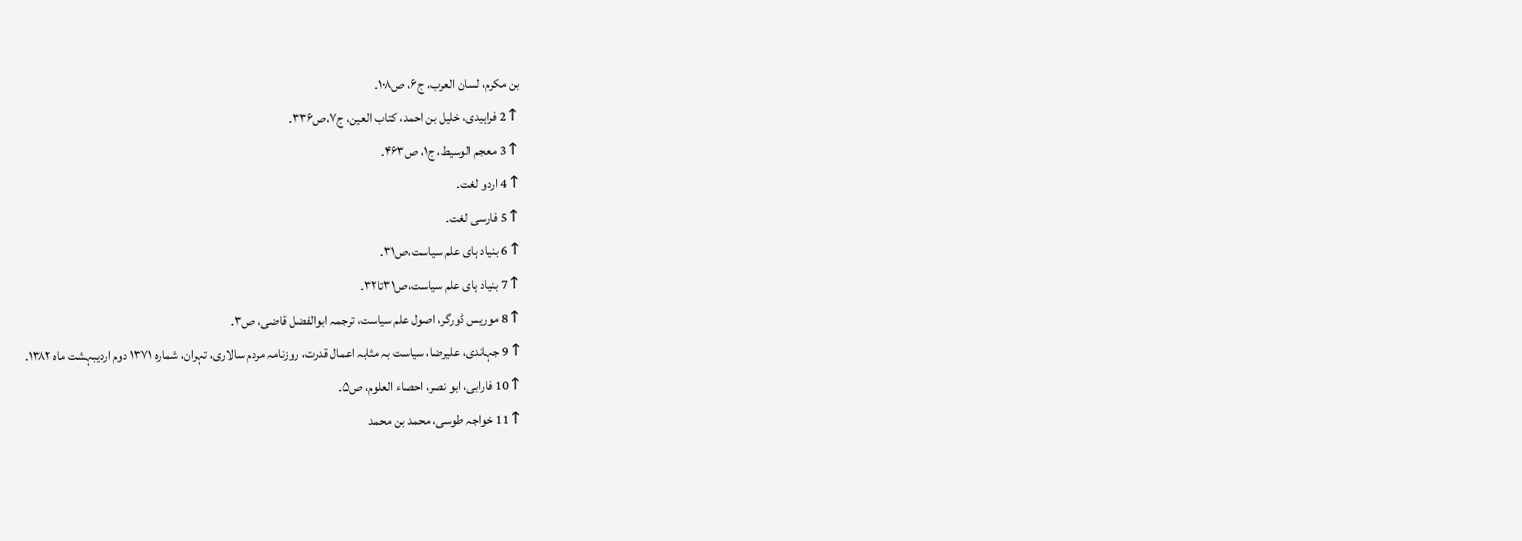بن مکرم، لسان العرب، ج۶، ص۱۰۸۔
↑2 فراہیدی، خلیل بن احمد، کتاب العین، ج۷،ص۳۳۶۔
↑3 معجم الوسیط، ج۱، ص۴۶۳۔
↑4 اردو لغت۔
↑5 فارسی لغت۔
↑6 بنیاد ہای علم سیاست،ص۳۱۔
↑7 بنیاد ہای علم سیاست،ص۳۱تا۳۲۔
↑8 موریس ڈورگر، اصول علم سیاست، ترجمہ ابوالفضل قاضی، ص۳۔
↑9 جہاندی، علیرضا، سیاست بہ مثابہ اعمال قدرت، روزنامہ مردم سالاری، تہران، شماره ۱۳۷۱ دوم اردیبہشت ماه ۱۳۸۲۔
↑10 فارابی، ابو نصر، احصاء العلوم، ص۵۔
↑11 خواجہ طوسی، محمد بن محمد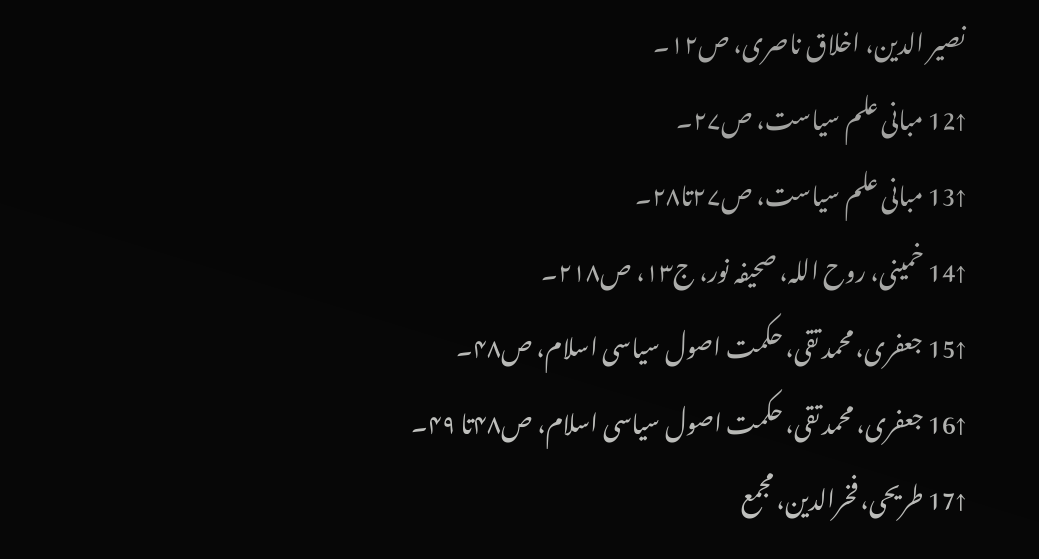نصیر الدین، اخلاق ناصری، ص۱۲۔
↑12 مبانی علم سیاست، ص۲۷۔
↑13 مبانی علم سیاست، ص۲۷تا۲۸۔
↑14 خمینی، روح اللہ، صحیفہ نور، ج۱۳، ص۲۱۸۔
↑15 جعفری، محمد تقی، حکمت اصول سیاسی اسلام، ص۴۸۔
↑16 جعفری، محمد تقی، حکمت اصول سیاسی اسلام، ص۴۸تا ۴۹۔
↑17 طریحی، فخرالدین، مجمع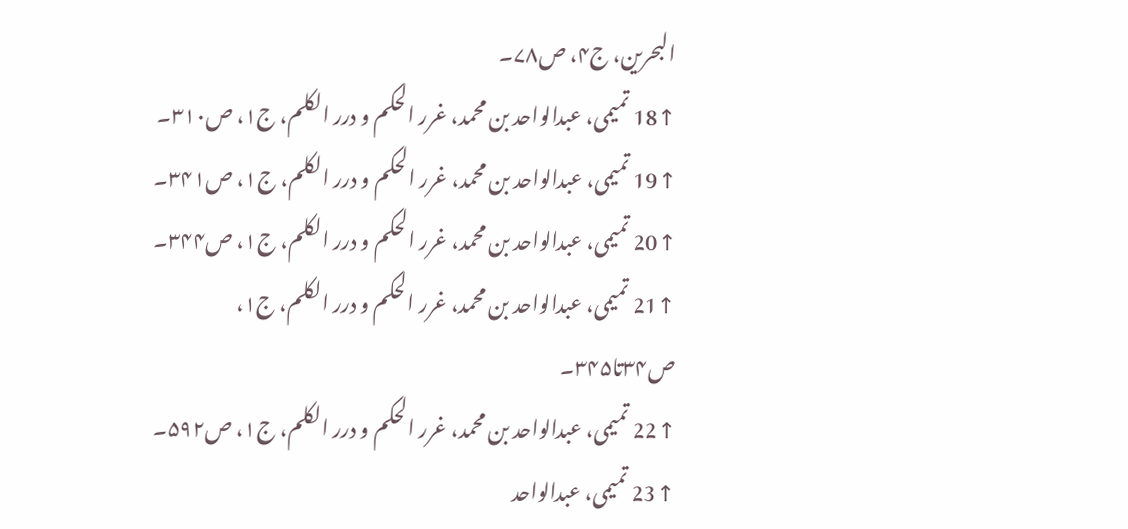البحرین، ج۴، ص۷۸۔
↑18 تمیمی، عبدالواحد بن محمد، غرر الحکم و درر الکلم، ج۱، ص۳۱۰۔
↑19 تمیمی، عبدالواحد بن محمد، غرر الحکم و درر الکلم، ج۱، ص۳۴۱۔
↑20 تمیمی، عبدالواحد بن محمد، غرر الحکم و درر الکلم، ج۱، ص۳۴۴۔
↑21 تمیمی، عبدالواحد بن محمد، غرر الحکم و درر الکلم، ج۱، ص۳۴تا۳۴۵۔
↑22 تمیمی، عبدالواحد بن محمد، غرر الحکم و درر الکلم، ج۱، ص۵۹۲۔
↑23 تمیمی، عبدالواحد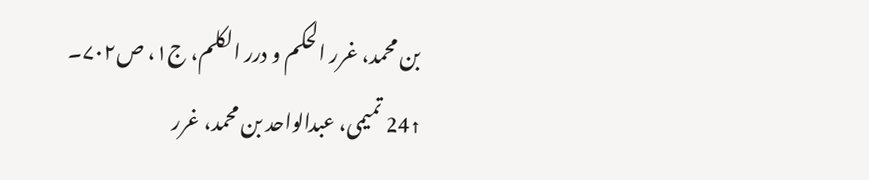بن محمد، غرر الحکم و درر الکلم، ج۱، ص۷۰۲۔
↑24 تمیمی، عبدالواحد بن محمد، غرر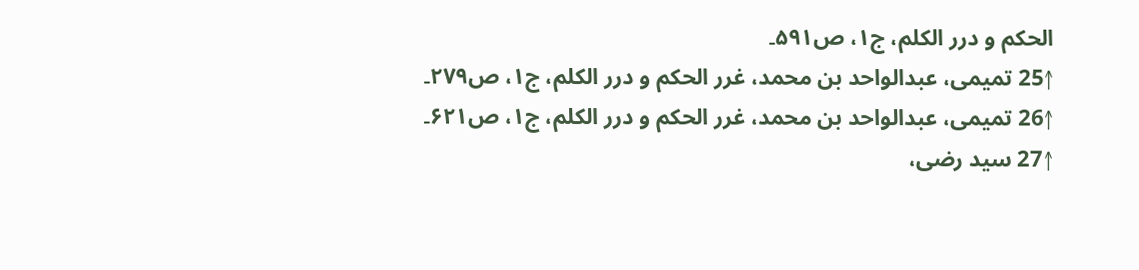الحکم و درر الکلم، ج۱، ص۵۹۱۔
↑25 تمیمی، عبدالواحد بن محمد، غرر الحکم و درر الکلم، ج۱، ص۲۷۹۔
↑26 تمیمی، عبدالواحد بن محمد، غرر الحکم و درر الکلم، ج۱، ص۶۲۱۔
↑27 سید رضی،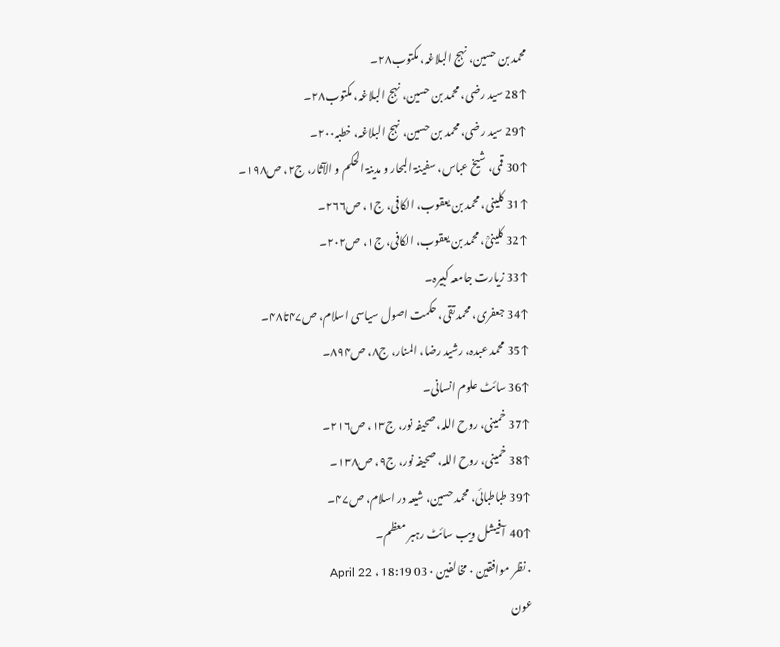محمد بن حسین، نہج البلاغہ، مکتوب۲۸۔
↑28 سید رضی، محمد بن حسین، نہج البلاغہ، مکتوب۲۸۔
↑29 سید رضی، محمد بن حسین، نہج البلاغہ، خطبہ۲۰۰۔
↑30 قمی، شیخ عباس، سفینۃ البحار و مدینۃ الحکم و الآثار، ج۲، ص۱۹۸۔
↑31 کلینی، محمد بن یعقوب، الکافی، ج۱، ص۲۶۶۔
↑32 کلینیؒ، محمد بن یعقوب، الکافی، ج۱، ص۲۰۲۔
↑33 زیارت جامعہ کبیرہ۔
↑34 جعفری، محمد تقی، حکمت اصول سیاسی اسلام، ص۴۷تا۴۸۔
↑35 محمد عبدہ، رشید رضا، المنار، ج۸، ص۸۹۴۔
↑36 سائٹ علوم انسانی۔
↑37 خمینی، روح اللہ، صحیفہ نور، ج۱۳، ص۲۱۶۔
↑38 خمینی، روح اللہ، صحیفہ نور، ج۹، ص۱۳۸۔
↑39 طباطبائی، محمد حسین، شیعہ در اسلام، ص۴۷۔
↑40  آفیشل ویب سائٹ رہبر معظم۔
۰ نظر موافقین ۰ مخالفین ۰ 03 April 22 ، 18:19
عون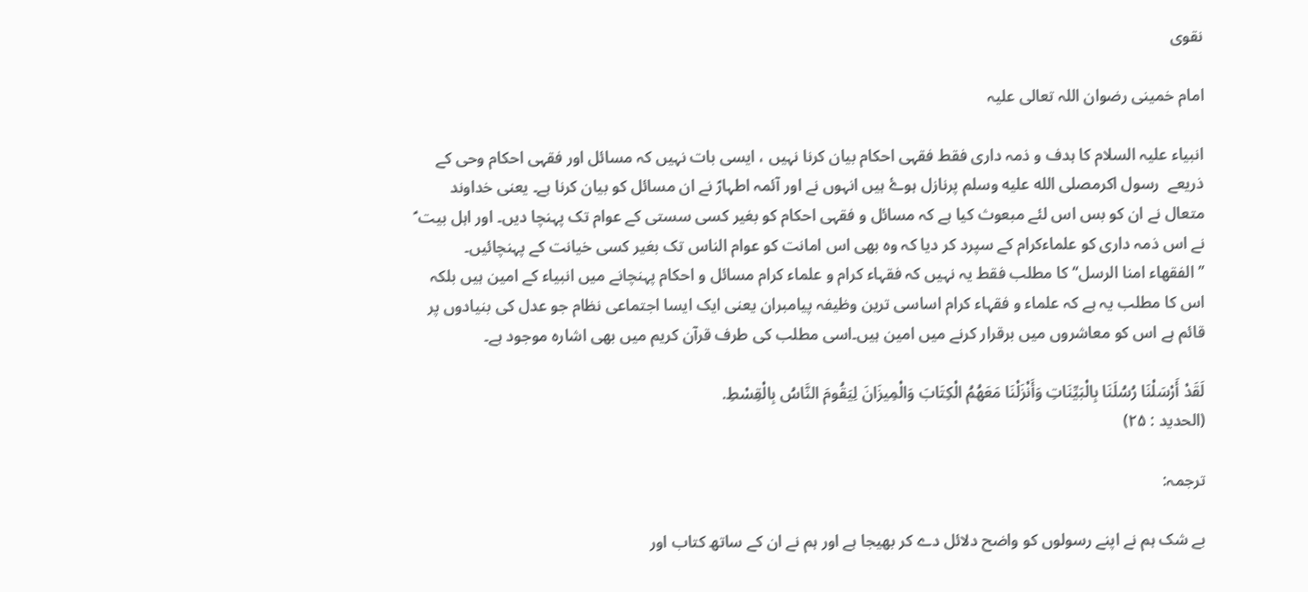نقوی

امام خمینی رضوان اللہ تعالی علیہ

انبیاء علیہ السلام کا ہدف و ذمہ دارى فقط فقہى احکام بیان کرنا نہیں ، ایسی بات نہیں کہ مسائل اور فقہى احکام وحى کے ذریعے  رسول اکرمصلى الله عليه وسلم پرنازل ہوۓ ہیں انہوں نے اور آئمہ اطہارؑ نے ان مسائل کو بیان کرنا ہے۔ یعنى خداوند متعال نے ان کو بس اس لئے مبعوث کیا ہے کہ مسائل و فقہى احکام کو بغیر کسى سستى کے عوام تک پہنچا دیں۔ اور اہل بیت ؑ نے اس ذمہ دارى کو علماءکرام کے سپرد کر دیا کہ وہ بھى اس امانت کو عوام الناس تک بغیر کسى خیانت کے پہنچائیں۔ ’’الفقھاء امنا الرسل‘‘ کا مطلب فقط یہ نہیں کہ فقہاء کرام و علماء کرام مسائل و احکام پہنچانے میں انبیاء کے امین ہیں بلکہ اس کا مطلب یہ ہے کہ علماء و فقہاء کرام اساسى ترین وظیفہ پیامبران یعنى ایک ایسا اجتماعى نظام جو عدل کى بنیادوں پر قائم ہے اس کو معاشروں میں برقرار کرنے میں امین ہیں۔اسى مطلب کى طرف قرآن کریم میں بھى اشارہ موجود ہے۔

لَقَدْ أَرْسَلْنَا رُسُلَنَا بِالْبَیِّنَاتِ وَأَنْزَلْنَا مَعَهُمُ الْکِتَابَ وَالْمِیزَانَ لِیَقُومَ النَّاسُ بِالْقِسْطِ.
(الحدید : ۲۵)

ترجمہ:

بے شک ہم نے اپنے رسولوں کو واضح دلائل دے کر بھیجا ہے اور ہم نے ان کے ساتھ کتاب اور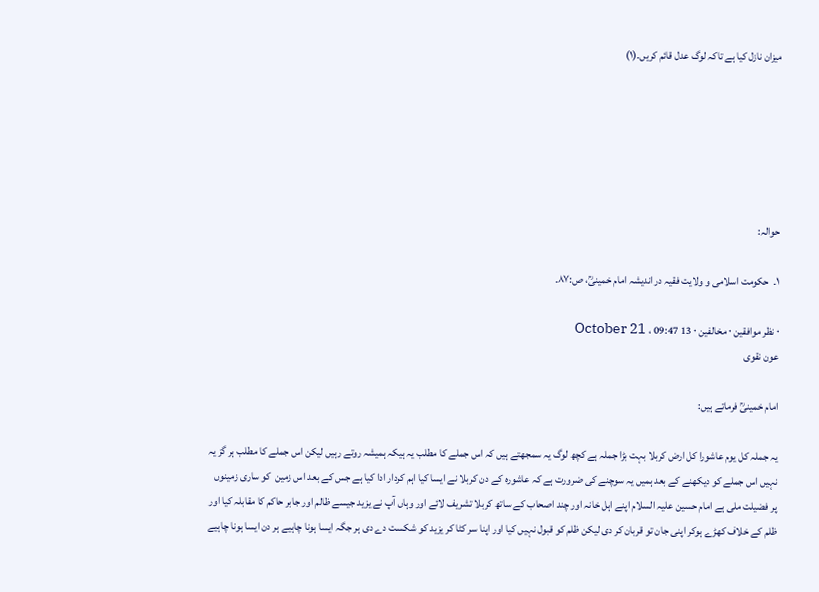میزان نازل کیا ہے تاکہ لوگ عدل قائم کریں۔(۱)






حوالہ:

۱۔  حکومت اسلامى و ولایت فقیہ در اندیشہ امام خمینىؒ، ص:۸۷۔

۰ نظر موافقین ۰ مخالفین ۰ 13 October 21 ، 09:47
عون نقوی

امام خمینیؒ فرماتے ہیں:

یہ جملہ کل یوم عاشورا کل ارض کربلا بہت بڑا جملہ ہے کچھ لوگ یہ سمجھتے ہیں کہ اس جملے کا مطلب یہ ہیکہ ہمیشہ روتے رہیں لیکن اس جملے کا مطلب ہر گز یہ نہیں اس جملے کو دیکھنے کے بعد ہمیں یہ سوچنے کی ضرورت ہے کہ عاشورہ کے دن کربلا نے ایسا کیا اہم کردار ادا کیا ہے جس کے بعد اس زمین  کو ساری زمینوں پر فضیلت ملی ہے امام حسین علیہ السلام اپنے اہل خانہ اور چند اصحاب کے ساتھ کربلا تشریف لائے اور وہاں آپ نے یزید جیسے ظالم اور جابر حاکم کا مقابلہ کیا اور ظلم کے خلاف کھڑے ہوکر اپنی جان تو قربان کر دی لیکن ظلم کو قبول نہیں کیا اور اپنا سر کٹا کر یزید کو شکست دے دی ہر جگہ ایسا ہونا چاہیے ہر دن ایسا ہونا چاہیے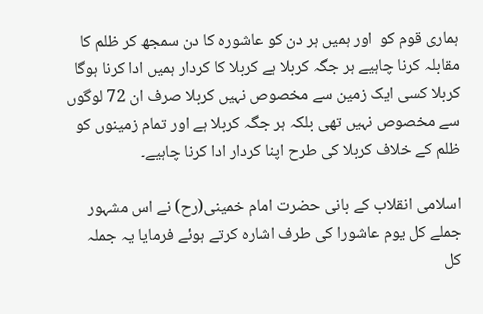ہماری قوم کو  اور ہمیں ہر دن کو عاشورہ کا دن سمجھ کر ظلم کا مقابلہ کرنا چاہیے ہر جگہ کربلا ہے کربلا کا کردار ہمیں ادا کرنا ہوگا کربلا کسی ایک زمین سے مخصوص نہیں کربلا صرف ان 72 لوگوں سے مخصوص نہیں تھی بلکہ ہر جگہ کربلا ہے اور تمام زمینوں کو ظلم کے خلاف کربلا کی طرح اپنا کردار ادا کرنا چاہیے۔

اسلامی انقلاب کے بانی حضرت امام خمینی(رح) نے اس مشہور جملے کل یوم عاشورا کی طرف اشارہ کرتے ہوئے فرمایا یہ جملہ کل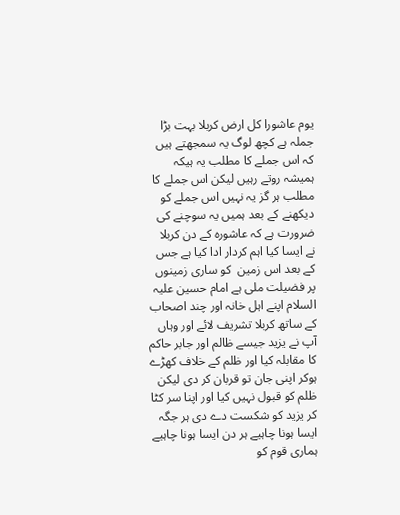یوم عاشورا کل ارض کربلا بہت بڑا جملہ ہے کچھ لوگ یہ سمجھتے ہیں کہ اس جملے کا مطلب یہ ہیکہ ہمیشہ روتے رہیں لیکن اس جملے کا مطلب ہر گز یہ نہیں اس جملے کو دیکھنے کے بعد ہمیں یہ سوچنے کی ضرورت ہے کہ عاشورہ کے دن کربلا نے ایسا کیا اہم کردار ادا کیا ہے جس کے بعد اس زمین  کو ساری زمینوں پر فضیلت ملی ہے امام حسین علیہ السلام اپنے اہل خانہ اور چند اصحاب کے ساتھ کربلا تشریف لائے اور وہاں آپ نے یزید جیسے ظالم اور جابر حاکم کا مقابلہ کیا اور ظلم کے خلاف کھڑے ہوکر اپنی جان تو قربان کر دی لیکن ظلم کو قبول نہیں کیا اور اپنا سر کٹا کر یزید کو شکست دے دی ہر جگہ ایسا ہونا چاہیے ہر دن ایسا ہونا چاہیے ہماری قوم کو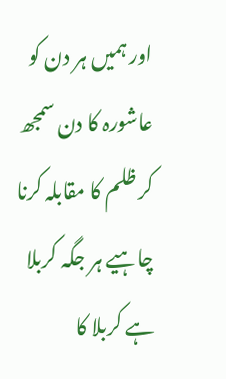اور ہمیں ہر دن کو عاشورہ کا دن سمجھ کر ظلم کا مقابلہ کرنا چاہیے ہر جگہ کربلا ہے کربلا کا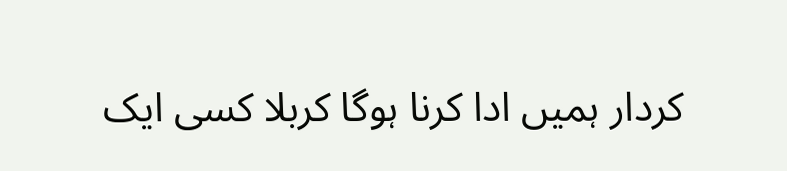کردار ہمیں ادا کرنا ہوگا کربلا کسی ایک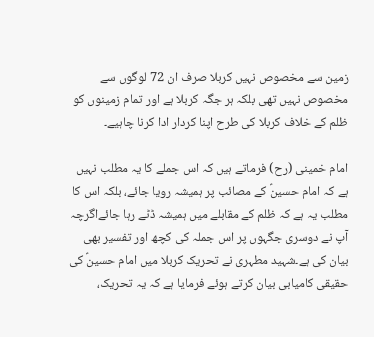زمین سے مخصوص نہیں کربلا صرف ان 72 لوگوں سے مخصوص نہیں تھی بلکہ ہر جگہ کربلا ہے اور تمام زمینوں کو ظلم کے خلاف کربلا کی طرح اپنا کردار ادا کرنا چاہیے۔

امام خمینی (رح) فرماتے ہیں کہ اس جملے کا یہ مطلب نہیں ہے کہ امام حسینؑ کے مصائب پر ہمیشہ رویا جائے، بلکہ اس کا مطلب یہ ہے کہ ظلم کے مقابلے میں ہمیشہ ڈٹے رہا جائےاگرچہ آپ نے دوسری جگہوں پر اس جملہ کی کچھ اور تفسیر بھی بیان کی ہے۔شہید مطہری نے تحریک کربلا میں امام حسینؑ کی حقیقی کامیابی بیان کرتے ہوئے فرمایا ہے کہ یہ تحریک،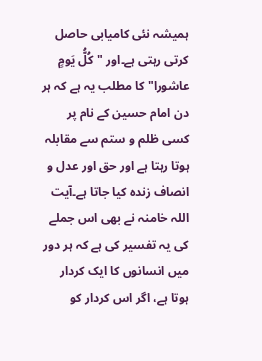ہمیشہ نئی کامیابی حاصل کرتی رہتی ہے۔اور "کُلُّ یَومٍ عاشورا" کا مطلب یہ ہے کہ ہر دن امام حسین کے نام پر کسی ظلم و ستم سے مقابلہ ہوتا رہتا ہے اور حق اور عدل و انصاف زندہ کیا جاتا ہے۔آیت اللہ خامنہ نے بھی اس جملے کی یہ تفسیر کی ہے کہ ہر دور میں انسانوں کا ایک کردار ہوتا ہے، اگر اس کردار کو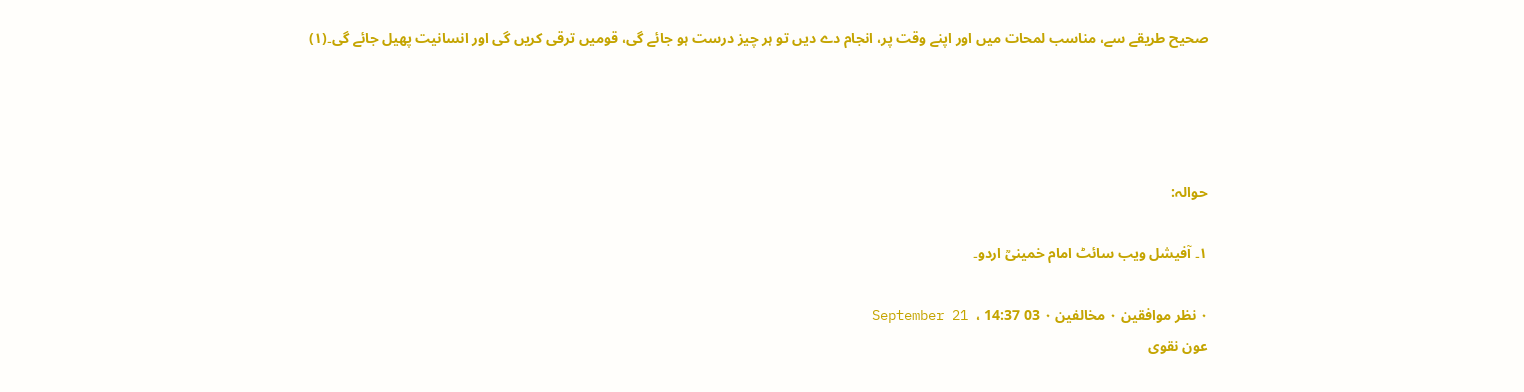صحیح طریقے سے، مناسب لمحات میں اور اپنے وقت پر، انجام دے دیں تو ہر چیز درست ہو جائے گی، قومیں ترقی کریں گی اور انسانیت پھیل جائے گی۔(۱)




حوالہ:

۱۔ آفیشل ویب سائٹ امام خمینیؒ اردو۔

۰ نظر موافقین ۰ مخالفین ۰ 03 September 21 ، 14:37
عون نقوی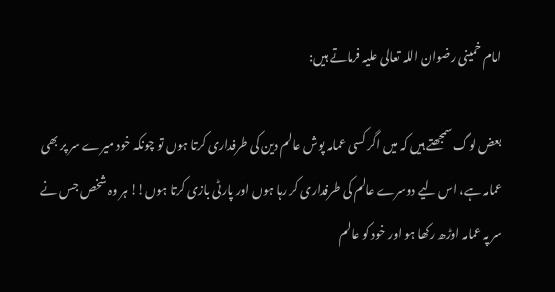امام خمینی رضوان اللہ تعالی علیہ فرماتے ہیں:

بعض لوگ سمجھتے ہیں کہ میں اگر کسی عمامہ پوش عالم دین کی طرفداری کرتا ہوں تو چونکہ خود میرے سر پر بھی عمامہ ہے، اس لیے دوسرے عالم کی طرفداری کر رہا ہوں اور پارٹی بازی کرتا ہوں!! ہر وہ شخص جس نے سر پہ عمامہ اوڑھ رکھا ہو اور خود کو عالم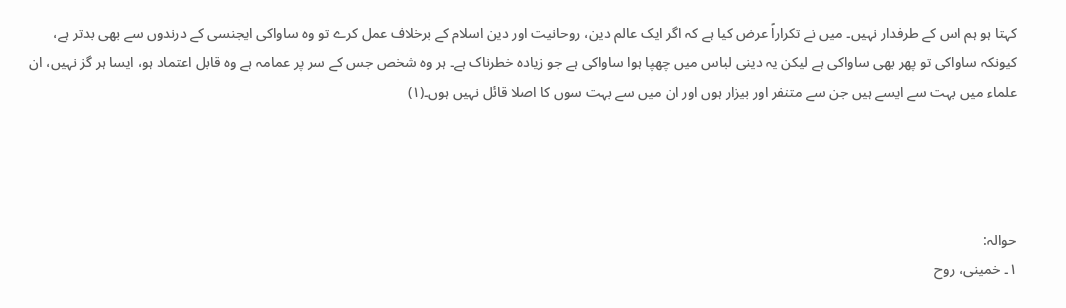کہتا ہو ہم اس کے طرفدار نہیں۔ میں نے تکراراً عرض کیا ہے کہ اگر ایک عالم دین، روحانیت اور دین اسلام کے برخلاف عمل کرے تو وہ ساواکی ایجنسی کے درندوں سے بھی بدتر ہے، کیونکہ ساواکی تو پھر بھی ساواکی ہے لیکن یہ دینی لباس میں چھپا ہوا ساواکی ہے جو زیادہ خطرناک ہے۔ ہر وہ شخص جس کے سر پر عمامہ ہے وہ قابل اعتماد ہو، ایسا ہر گز نہیں، ان علماء میں بہت سے ایسے ہیں جن سے متنفر اور بیزار ہوں اور ان میں سے بہت سوں کا اصلا قائل نہیں ہوں۔(۱)




حوالہ:
١۔ خمینی، روح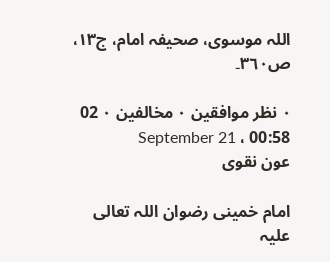اللہ موسوی، صحیفہ امام، ج١٣، ص٣٦٠۔

۰ نظر موافقین ۰ مخالفین ۰ 02 September 21 ، 00:58
عون نقوی

امام خمینی رضوان اللہ تعالی علیہ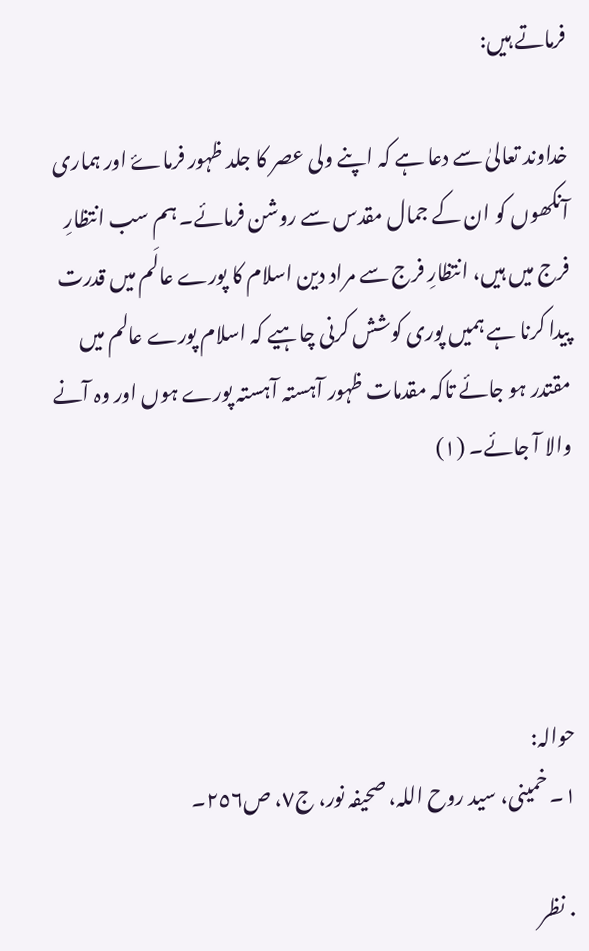فرماتے ہیں:

خداوند تعالیٰ سے دعا ہے کہ اپنے ولی عصر کا جلد ظہور فرماۓ اور ہماری آنکھوں کو ان کے جمال مقدس سے روشن فرمائے۔ ہم سب انتظارِ فرج میں ہیں، انتظارِ فرج سے مراد دین اسلام کا پورے عالَم میں قدرت پیدا کرنا ہے ہمیں پوری کوشش کرنی چاہیے کہ اسلام پورے عالم میں مقتدر ہو جائے تاکہ مقدمات ظہور آہستہ آہستہ پورے ہوں اور وہ آنے والا آ جائے۔ (۱)




حوالہ:
١۔ خمینی، سید روح اللہ، صحیفہ نور، ج٧، ص٢٥٦۔

۰ نظر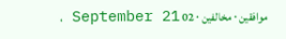موافقین ۰ مخالفین ۰ 02 September 21 ،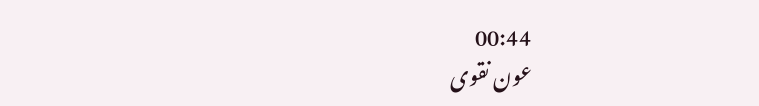00:44
عون نقوی